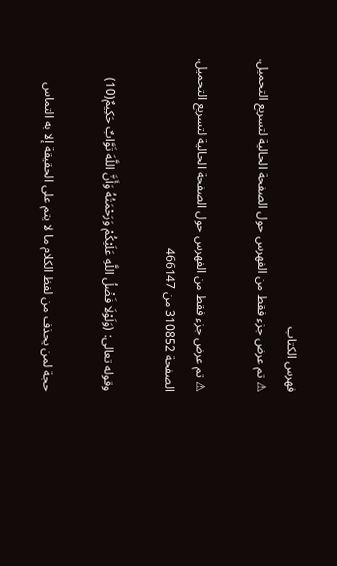فهرس الكتاب
⚠ تم عرض جزء فقط من الفهرس حول الصفحة الحالية لتسريع التحميل.

⚠ تم عرض جزء فقط من الفهرس حول الصفحة الحالية لتسريع التحميل.
الصفحة 310852 من 466147

وقوله تعالى: (وَلَوْلَا فَضْلُ اللَّهِ عَلَيْكُمْ وَرَحْمَتُهُ وَأَنَّ اللَّهَ تَوَّابٌ حَكِيمٌ(10)

حجة لمن يحذف من لفظ الكلام ما لا يتم على الحقيقة إلا به التماس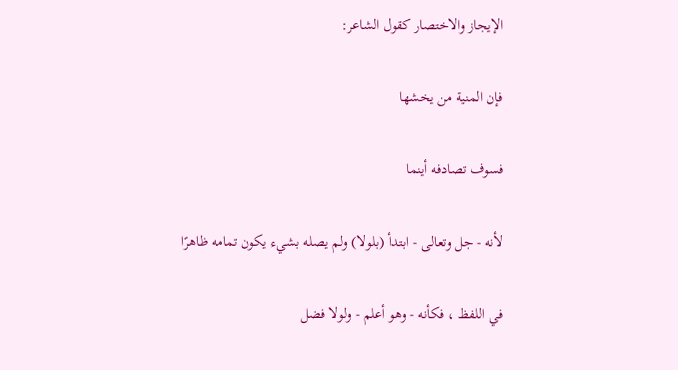الإيجاز والاختصار كقول الشاعر:

فإن المنية من يخشها

فسوف تصادفه أينما

لأنه - جل وتعالى - ابتدأ (بلولا) ولم يصله بشيء يكون تمامه ظاهرًا

في اللفظ ، فكأنه - وهو أعلم - ولولا فضل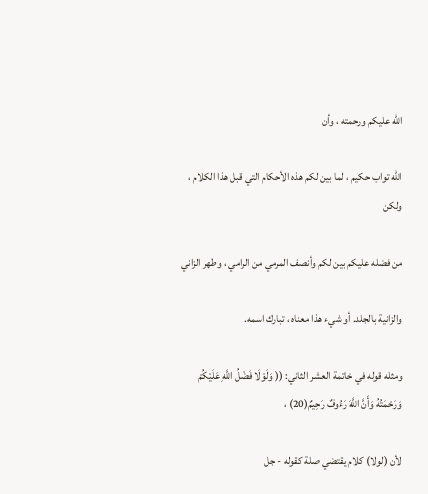الله عليكم ورحمته ، وأن

الله تواب حكيم ، لما بين لكم هذه الأحكام التي قبل هذا الكلام ، ولكن

من فضله عليكم بين لكم وأنصف المرمي من الرامي ، وطهر الزاني

والزانية بالجلد. أو شيء هذا معناه ، تبارك اسمه.

ومثله قوله في خاتمة العشر الثاني: (( وَلَوْلَا فَضْلُ اللَّهِ عَلَيْكُمْ وَرَحْمَتُهُ وَأَنَّ اللَّهَ رَءُوفٌ رَحِيمٌ(20) ،

لأن (لولا) كلام يقتضي صلة كقوله - جل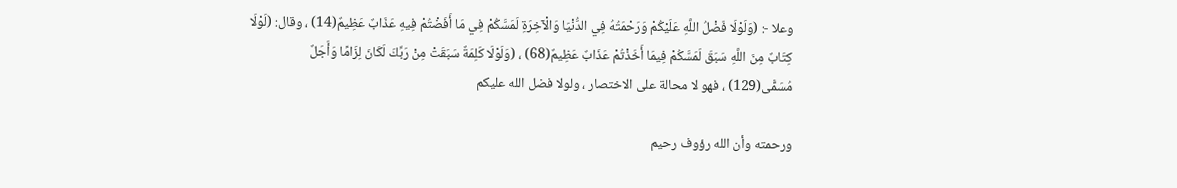وعلا -: (وَلَوْلَا فَضْلُ اللَّهِ عَلَيْكُمْ وَرَحْمَتُهُ فِي الدُّنْيَا وَالْآخِرَةِ لَمَسَّكُمْ فِي مَا أَفَضْتُمْ فِيهِ عَذَابٌ عَظِيمٌ(14) ، وقال: (لَوْلَا كِتَابٌ مِنَ اللَّهِ سَبَقَ لَمَسَّكُمْ فِيمَا أَخَذْتُمْ عَذَابٌ عَظِيمٌ(68) ، (وَلَوْلَا كَلِمَةٌ سَبَقَتْ مِنْ رَبِّكَ لَكَانَ لِزَامًا وَأَجَلٌ مُسَمًّى(129) ، فهو لا محالة على الاختصار ، ولولا فضل الله عليكم

ورحمته وأن الله رؤوف رحيم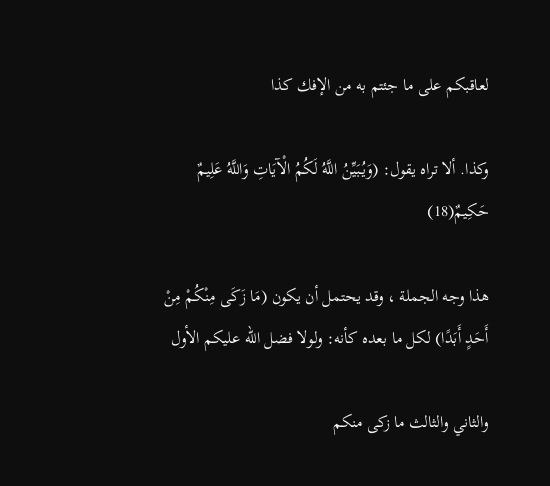لعاقبكم على ما جئتم به من الإفك كذا

وكذا. ألا تراه يقول: (وَيُبَيِّنُ اللَّهُ لَكُمُ الْآيَاتِ وَاللَّهُ عَلِيمٌ حَكِيمٌ(18)

هذا وجه الجملة ، وقد يحتمل أن يكون (مَا زَكَى مِنْكُمْ مِنْ أَحَدٍ أَبَدًا) لكل ما بعده كأنه: ولولا فضل الله عليكم الأول

والثاني والثالث ما زكى منكم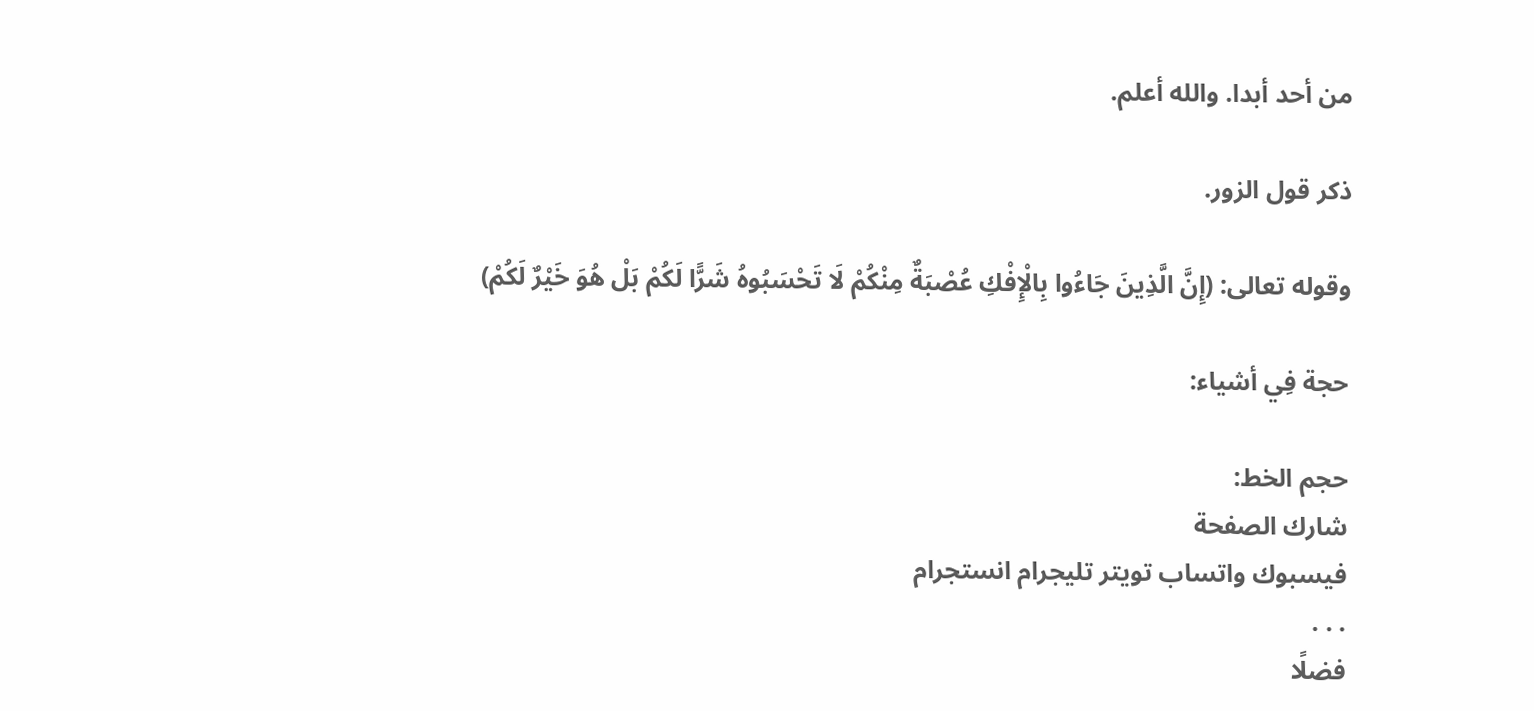من أحد أبدا. والله أعلم.

ذكر قول الزور.

وقوله تعالى: (إِنَّ الَّذِينَ جَاءُوا بِالْإِفْكِ عُصْبَةٌ مِنْكُمْ لَا تَحْسَبُوهُ شَرًّا لَكُمْ بَلْ هُوَ خَيْرٌ لَكُمْ)

حجة فِي أشياء:

حجم الخط:
شارك الصفحة
فيسبوك واتساب تويتر تليجرام انستجرام
. . .
فضلًا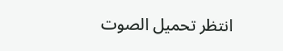انتظر تحميل الصوت